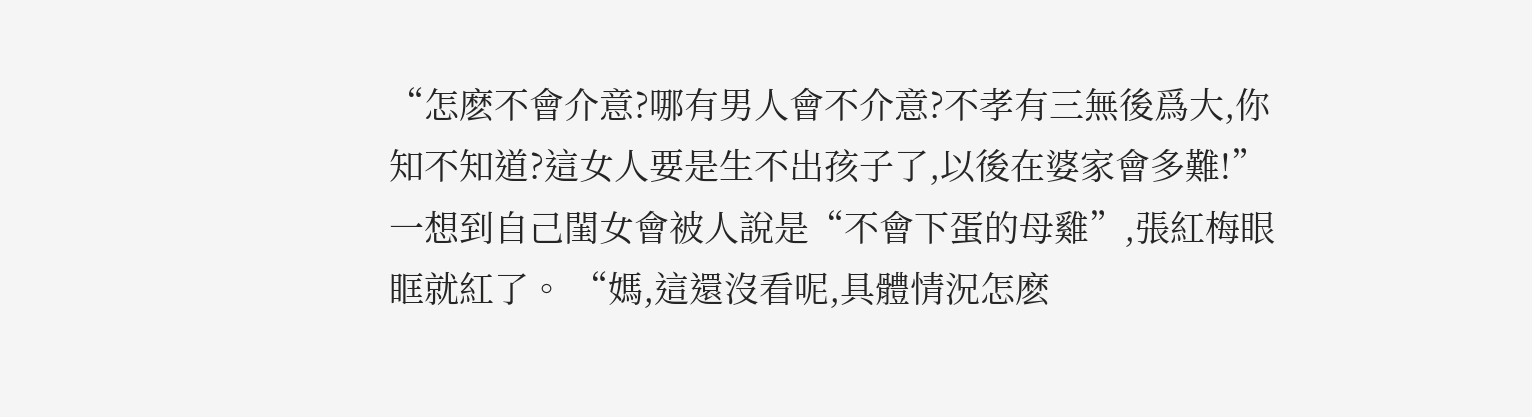“怎麽不會介意?哪有男人會不介意?不孝有三無後爲大,你知不知道?這女人要是生不出孩子了,以後在婆家會多難!”
一想到自己閨女會被人說是“不會下蛋的母雞”,張紅梅眼眶就紅了。 “媽,這還沒看呢,具體情況怎麽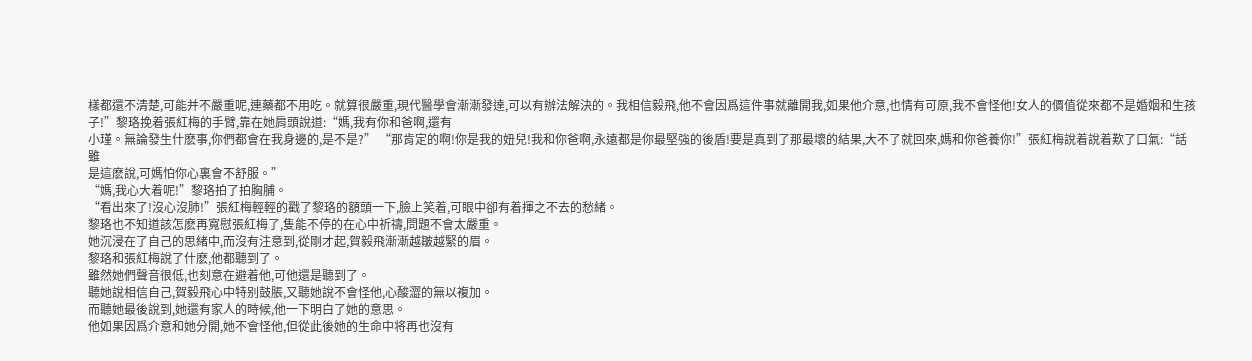樣都還不清楚,可能并不嚴重呢,連藥都不用吃。就算很嚴重,現代醫學會漸漸發達,可以有辦法解決的。我相信毅飛,他不會因爲這件事就離開我,如果他介意,也情有可原,我不會怪他!女人的價值從來都不是婚姻和生孩子!”黎珞挽着張紅梅的手臂,靠在她肩頭說道:“媽,我有你和爸啊,還有
小瑾。無論發生什麽事,你們都會在我身邊的,是不是?” “那肯定的啊!你是我的妞兒!我和你爸啊,永遠都是你最堅強的後盾!要是真到了那最壞的結果,大不了就回來,媽和你爸養你!”張紅梅說着說着歎了口氣:“話雖
是這麽說,可媽怕你心裏會不舒服。”
“媽,我心大着呢!”黎珞拍了拍胸脯。
“看出來了!沒心沒肺!”張紅梅輕輕的戳了黎珞的額頭一下,臉上笑着,可眼中卻有着揮之不去的愁緒。
黎珞也不知道該怎麽再寬慰張紅梅了,隻能不停的在心中祈禱,問題不會太嚴重。
她沉浸在了自己的思緒中,而沒有注意到,從剛才起,賀毅飛漸漸越皺越緊的眉。
黎珞和張紅梅說了什麽,他都聽到了。
雖然她們聲音很低,也刻意在避着他,可他還是聽到了。
聽她說相信自己,賀毅飛心中特别鼓脹,又聽她說不會怪他,心酸澀的無以複加。
而聽她最後說到,她還有家人的時候,他一下明白了她的意思。
他如果因爲介意和她分開,她不會怪他,但從此後她的生命中将再也沒有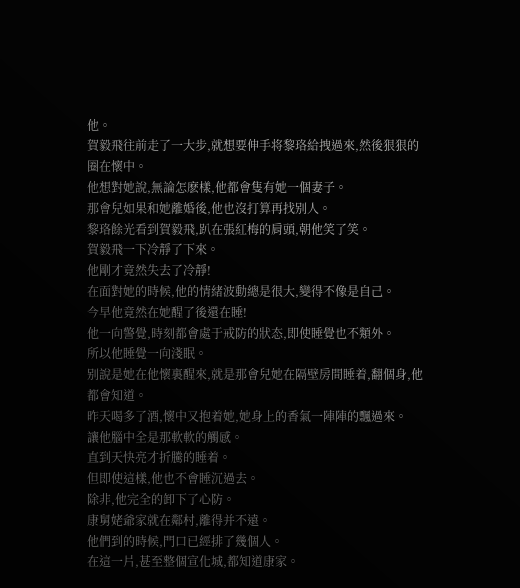他。
賀毅飛往前走了一大步,就想要伸手将黎珞給拽過來,然後狠狠的圈在懷中。
他想對她說,無論怎麽樣,他都會隻有她一個妻子。
那會兒如果和她離婚後,他也沒打算再找别人。
黎珞餘光看到賀毅飛,趴在張紅梅的肩頭,朝他笑了笑。
賀毅飛一下冷靜了下來。
他剛才竟然失去了冷靜!
在面對她的時候,他的情緒波動總是很大,變得不像是自己。
今早他竟然在她醒了後還在睡!
他一向警覺,時刻都會處于戒防的狀态,即使睡覺也不類外。
所以他睡覺一向淺眠。
别說是她在他懷裏醒來,就是那會兒她在隔壁房間睡着,翻個身,他都會知道。
昨天喝多了酒,懷中又抱着她,她身上的香氣一陣陣的飄過來。
讓他腦中全是那軟軟的觸感。
直到天快亮才折騰的睡着。
但即使這樣,他也不會睡沉過去。
除非,他完全的卸下了心防。
康舅姥爺家就在鄰村,離得并不遠。
他們到的時候,門口已經排了幾個人。
在這一片,甚至整個宣化城,都知道康家。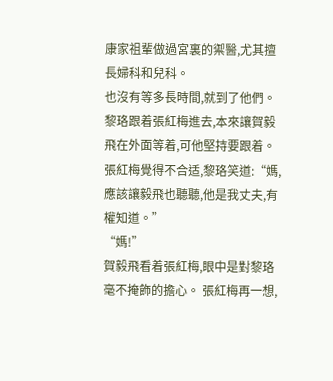康家祖輩做過宮裏的禦醫,尤其擅長婦科和兒科。
也沒有等多長時間,就到了他們。
黎珞跟着張紅梅進去,本來讓賀毅飛在外面等着,可他堅持要跟着。
張紅梅覺得不合适,黎珞笑道:“媽,應該讓毅飛也聽聽,他是我丈夫,有權知道。”
“媽!”
賀毅飛看着張紅梅,眼中是對黎珞毫不掩飾的擔心。 張紅梅再一想,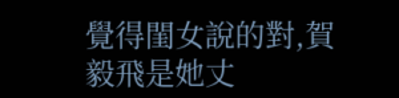覺得閨女說的對,賀毅飛是她丈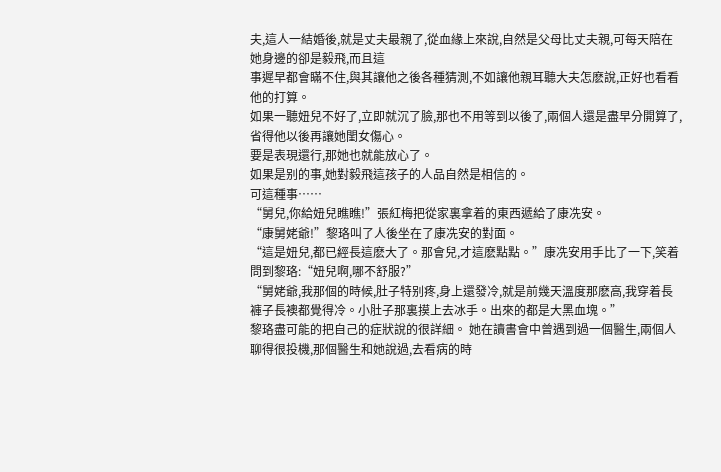夫,這人一結婚後,就是丈夫最親了,從血緣上來說,自然是父母比丈夫親,可每天陪在她身邊的卻是毅飛,而且這
事遲早都會瞞不住,與其讓他之後各種猜測,不如讓他親耳聽大夫怎麽說,正好也看看他的打算。
如果一聽妞兒不好了,立即就沉了臉,那也不用等到以後了,兩個人還是盡早分開算了,省得他以後再讓她閨女傷心。
要是表現還行,那她也就能放心了。
如果是别的事,她對毅飛這孩子的人品自然是相信的。
可這種事……
“舅兒,你給妞兒瞧瞧!”張紅梅把從家裏拿着的東西遞給了康冼安。
“康舅姥爺!”黎珞叫了人後坐在了康冼安的對面。
“這是妞兒,都已經長這麽大了。那會兒,才這麽點點。”康冼安用手比了一下,笑着問到黎珞:“妞兒啊,哪不舒服?”
“舅姥爺,我那個的時候,肚子特别疼,身上還發冷,就是前幾天溫度那麽高,我穿着長褲子長襖都覺得冷。小肚子那裏摸上去冰手。出來的都是大黑血塊。”
黎珞盡可能的把自己的症狀說的很詳細。 她在讀書會中曾遇到過一個醫生,兩個人聊得很投機,那個醫生和她說過,去看病的時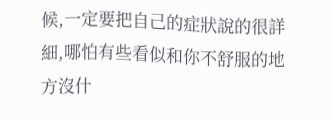候,一定要把自己的症狀說的很詳細,哪怕有些看似和你不舒服的地方沒什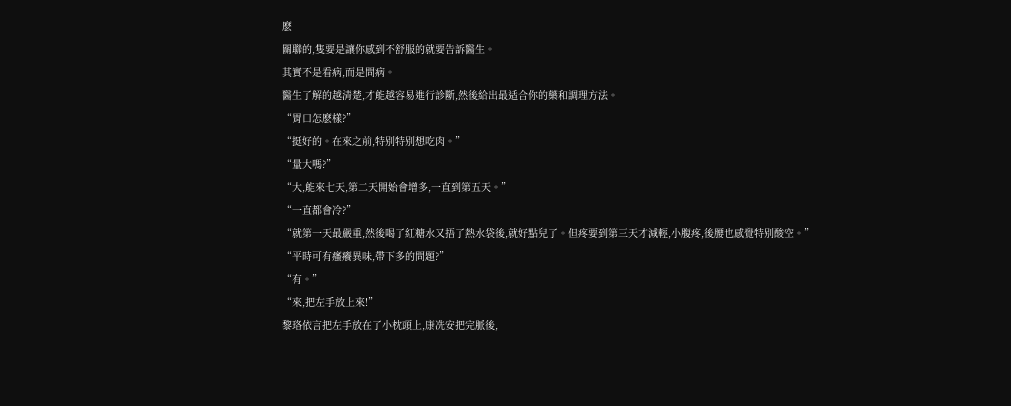麽
關聯的,隻要是讓你感到不舒服的就要告訴醫生。
其實不是看病,而是問病。
醫生了解的越清楚,才能越容易進行診斷,然後給出最适合你的藥和調理方法。
“胃口怎麽樣?”
“挺好的。在來之前,特别特别想吃肉。”
“量大嗎?”
“大,能來七天,第二天開始會增多,一直到第五天。”
“一直都會冷?”
“就第一天最嚴重,然後喝了紅糖水又捂了熱水袋後,就好點兒了。但疼要到第三天才減輕,小腹疼,後腰也感覺特别酸空。”
“平時可有瘙癢異味,帶下多的問題?”
“有。”
“來,把左手放上來!”
黎珞依言把左手放在了小枕頭上,康冼安把完脈後,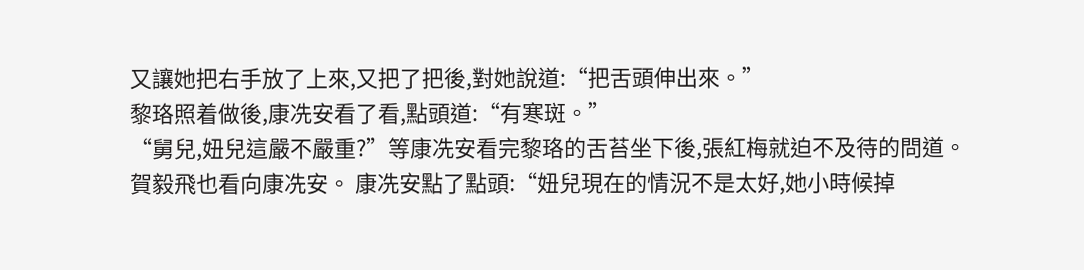又讓她把右手放了上來,又把了把後,對她說道:“把舌頭伸出來。”
黎珞照着做後,康冼安看了看,點頭道:“有寒斑。”
“舅兒,妞兒這嚴不嚴重?”等康冼安看完黎珞的舌苔坐下後,張紅梅就迫不及待的問道。
賀毅飛也看向康冼安。 康冼安點了點頭:“妞兒現在的情況不是太好,她小時候掉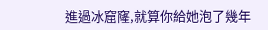進過冰窟窿,就算你給她泡了幾年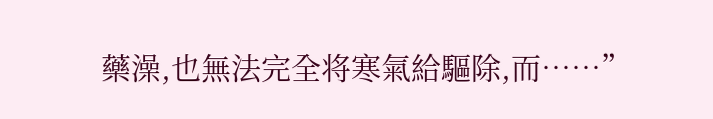藥澡,也無法完全将寒氣給驅除,而……”